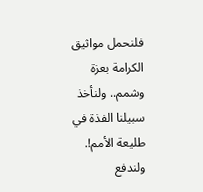فلنحمل مواثيق الكرامة بعزة وشمم.. ولنأخذ سبيلنا الفذة في طليعة الأمم!. ولندفع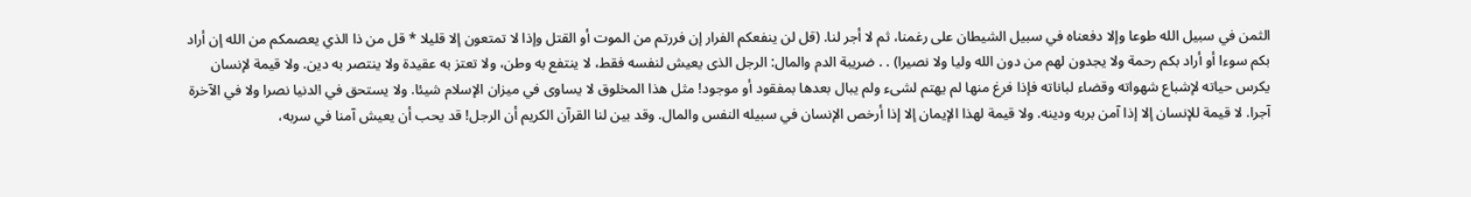الثمن في سبيل الله طوعا وإلا دفعناه في سبيل الشيطان على رغمنا، ثم لا أجر لنا. (قل لن ينفعكم الفرار إن فررتم من الموت أو القتل وإذا لا تمتعون إلا قليلا * قل من ذا الذي يعصمكم من الله إن أراد بكم سوءا أو أراد بكم رحمة ولا يجدون لهم من دون الله وليا ولا نصيرا) . . ضريبة الدم والمال: الرجل الذى يعيش لنفسه فقط، لا ينتفع به وطن، ولا تعتز به عقيدة ولا ينتصر به دين. ولا قيمة لإنسان يكرس حياته لإشباع شهواته وقضاء لباناته فإذا فرغ منها لم يهتم لشىء ولم يبال بعدها بمفقود أو موجود! مثل هذا المخلوق لا يساوى في ميزان الإسلام شيئا. ولا يستحق في الدنيا نصرا ولا في الآخرة آجرا. لا قيمة للإنسان إلا إذا آمن بربه ودينه. ولا قيمة لهذا الإيمان إلا إذا أرخص الإنسان في سبيله النفس والمال. وقد بين لنا القرآن الكريم أن الرجل! قد يحب أن يعيش آمنا في سربه،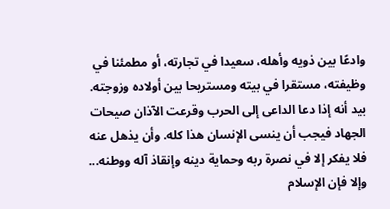وادعًا بين ذويه وأهله، سعيدا في تجارته، أو مطمئنا في وظيفته، مستقرا في بيته ومستريحا بين أولاده وزوجته. بيد أنه إذا دعا الداعى إلى الحرب وقرعت الآذان صيحات الجهاد فيجب أن ينسى الإنسان هذا كله. وأن يذهل عنه فلا يفكر إلا في نصرة ربه وحماية دينه وإنقاذ آله ووطنه... وإلا فإن الإسلام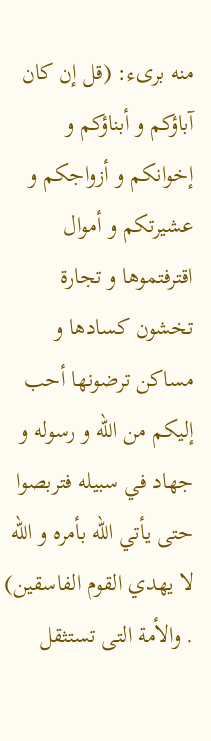منه برىء: (قل إن كان آباؤكم و أبناؤكم و إخوانكم و أزواجكم و عشيرتكم و أموال اقترفتموها و تجارة تخشون كسادها و مساكن ترضونها أحب إليكم من الله و رسوله و جهاد في سبيله فتربصوا حتى يأتي الله بأمره و الله لا يهدي القوم الفاسقين) . والأمة التى تستثقل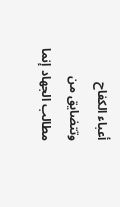أعباء الكفاح وتتضايق من مطالب الجهاد إنما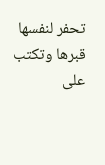تحفر لنفسها قبرها وتكتب على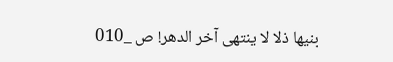بنيها ذلا لا ينتهى آخر الدهر! ص _010